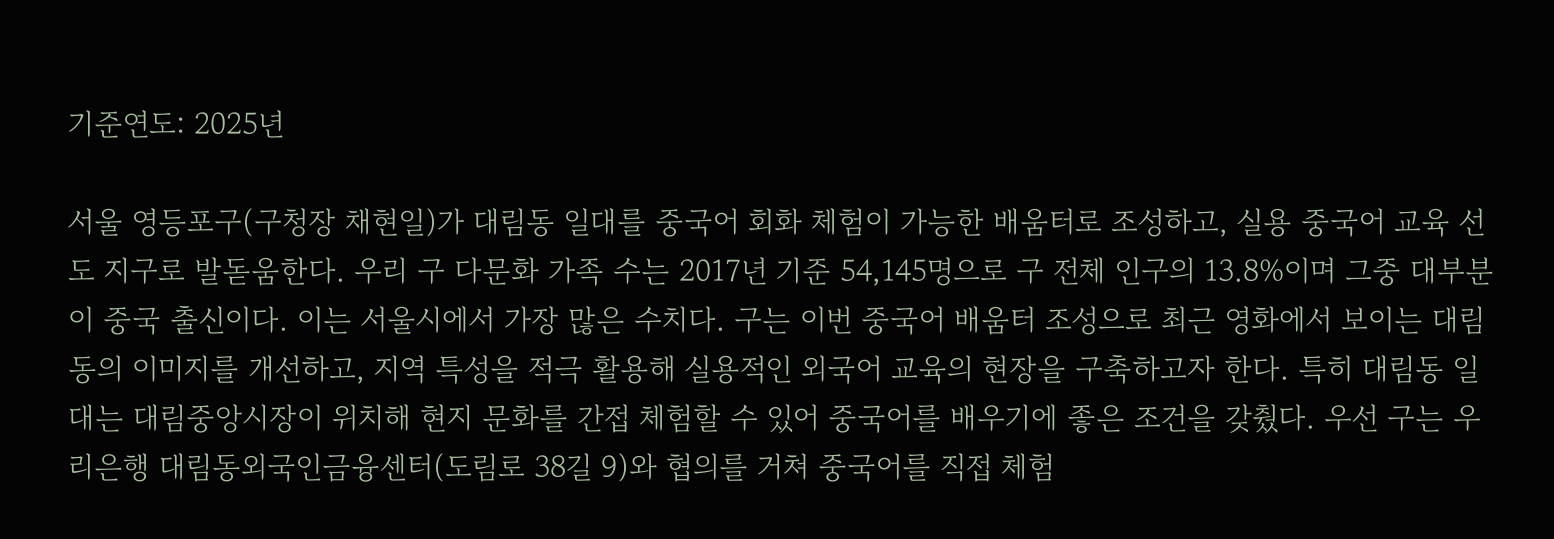기준연도: 2025년

서울 영등포구(구청장 채현일)가 대림동 일대를 중국어 회화 체험이 가능한 배움터로 조성하고, 실용 중국어 교육 선도 지구로 발돋움한다. 우리 구 다문화 가족 수는 2017년 기준 54,145명으로 구 전체 인구의 13.8%이며 그중 대부분이 중국 출신이다. 이는 서울시에서 가장 많은 수치다. 구는 이번 중국어 배움터 조성으로 최근 영화에서 보이는 대림동의 이미지를 개선하고, 지역 특성을 적극 활용해 실용적인 외국어 교육의 현장을 구축하고자 한다. 특히 대림동 일대는 대림중앙시장이 위치해 현지 문화를 간접 체험할 수 있어 중국어를 배우기에 좋은 조건을 갖췄다. 우선 구는 우리은행 대림동외국인금융센터(도림로 38길 9)와 협의를 거쳐 중국어를 직접 체험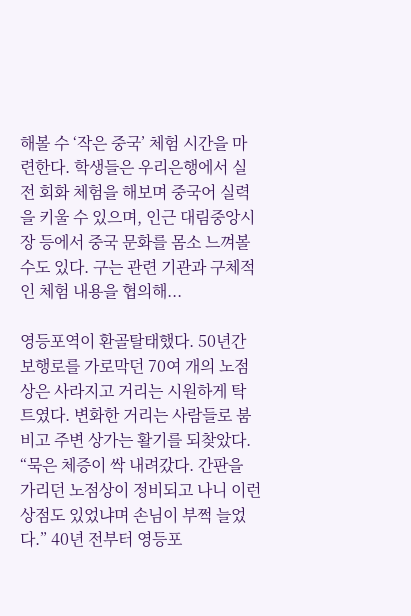해볼 수 ‘작은 중국’ 체험 시간을 마련한다. 학생들은 우리은행에서 실전 회화 체험을 해보며 중국어 실력을 키울 수 있으며, 인근 대림중앙시장 등에서 중국 문화를 몸소 느껴볼 수도 있다. 구는 관련 기관과 구체적인 체험 내용을 협의해...

영등포역이 환골탈태했다. 50년간 보행로를 가로막던 70여 개의 노점상은 사라지고 거리는 시원하게 탁 트였다. 변화한 거리는 사람들로 붐비고 주변 상가는 활기를 되찾았다. “묵은 체증이 싹 내려갔다. 간판을 가리던 노점상이 정비되고 나니 이런 상점도 있었냐며 손님이 부쩍 늘었다.” 40년 전부터 영등포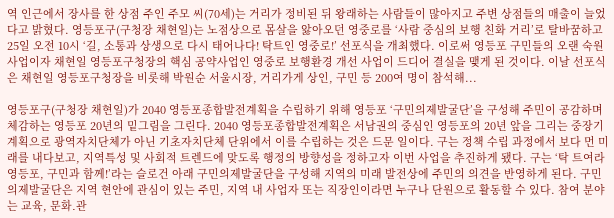역 인근에서 장사를 한 상점 주인 주모 씨(70세)는 거리가 정비된 뒤 왕래하는 사람들이 많아지고 주변 상점들의 매출이 늘었다고 밝혔다. 영등포구(구청장 채현일)는 노점상으로 몸살을 앓아오던 영중로를 ‘사람 중심의 보행 친화 거리’로 탈바꿈하고 25일 오전 10시 ‘길, 소통과 상생으로 다시 태어나다! 탁트인 영중로!’ 선포식을 개최했다. 이로써 영등포 구민들의 오랜 숙원사업이자 채현일 영등포구청장의 핵심 공약사업인 영중로 보행환경 개선 사업이 드디어 결실을 맺게 된 것이다. 이날 선포식은 채현일 영등포구청장을 비롯해 박원순 서울시장, 거리가게 상인, 구민 등 200여 명이 참석해...

영등포구(구청장 채현일)가 2040 영등포종합발전계획을 수립하기 위해 영등포 ‘구민의제발굴단’을 구성해 주민이 공감하며 체감하는 영등포 20년의 밑그림을 그린다. 2040 영등포종합발전계획은 서남권의 중심인 영등포의 20년 앞을 그리는 중장기 계획으로 광역자치단체가 아닌 기초자치단체 단위에서 이를 수립하는 것은 드문 일이다. 구는 정책 수립 과정에서 보다 먼 미래를 내다보고, 지역특성 및 사회적 트렌드에 맞도록 행정의 방향성을 정하고자 이번 사업을 추진하게 됐다. 구는 ‘탁 트여라 영등포, 구민과 함께!’라는 슬로건 아래 구민의제발굴단을 구성해 지역의 미래 발전상에 주민의 의견을 반영하게 된다. 구민의제발굴단은 지역 현안에 관심이 있는 주민, 지역 내 사업자 또는 직장인이라면 누구나 단원으로 활동할 수 있다. 참여 분야는 교육, 문화․관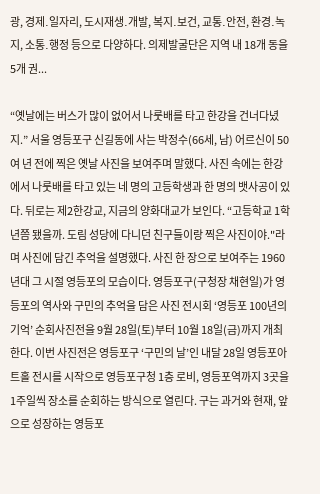광, 경제․일자리, 도시재생․개발, 복지․보건, 교통․안전, 환경․녹지, 소통․행정 등으로 다양하다. 의제발굴단은 지역 내 18개 동을 5개 권...

“옛날에는 버스가 많이 없어서 나룻배를 타고 한강을 건너다녔지.” 서울 영등포구 신길동에 사는 박정수(66세, 남) 어르신이 50여 년 전에 찍은 옛날 사진을 보여주며 말했다. 사진 속에는 한강에서 나룻배를 타고 있는 네 명의 고등학생과 한 명의 뱃사공이 있다. 뒤로는 제2한강교, 지금의 양화대교가 보인다. “고등학교 1학년쯤 됐을까. 도림 성당에 다니던 친구들이랑 찍은 사진이야."라며 사진에 담긴 추억을 설명했다. 사진 한 장으로 보여주는 1960년대 그 시절 영등포의 모습이다. 영등포구(구청장 채현일)가 영등포의 역사와 구민의 추억을 담은 사진 전시회 ‘영등포 100년의 기억’ 순회사진전을 9월 28일(토)부터 10월 18일(금)까지 개최한다. 이번 사진전은 영등포구 ‘구민의 날’인 내달 28일 영등포아트홀 전시를 시작으로 영등포구청 1층 로비, 영등포역까지 3곳을 1주일씩 장소를 순회하는 방식으로 열린다. 구는 과거와 현재, 앞으로 성장하는 영등포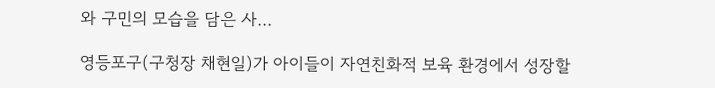와 구민의 모습을 담은 사...

영등포구(구청장 채현일)가 아이들이 자연친화적 보육 환경에서 성장할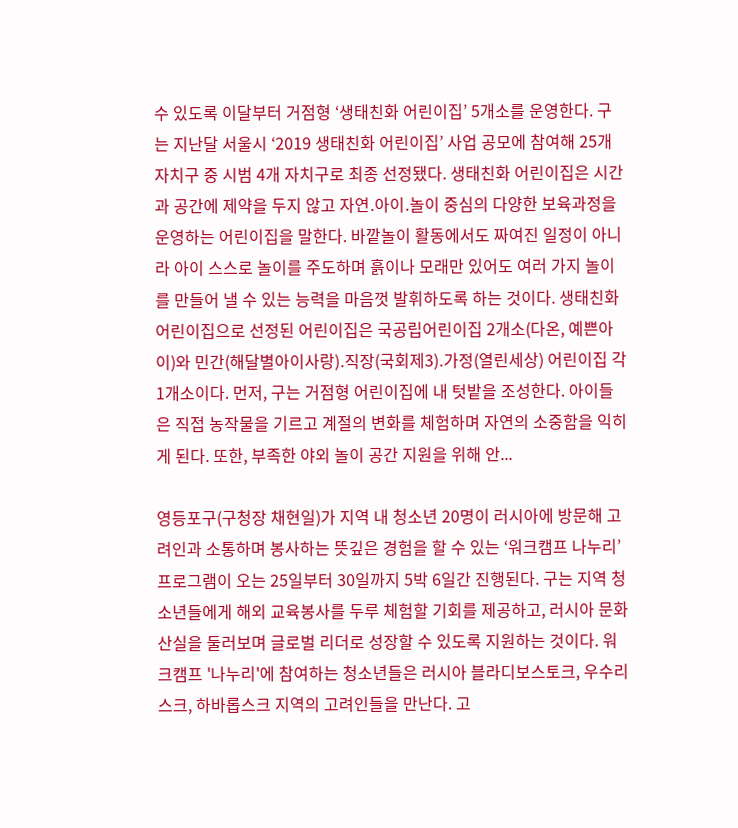수 있도록 이달부터 거점형 ‘생태친화 어린이집’ 5개소를 운영한다. 구는 지난달 서울시 ‘2019 생태친화 어린이집’ 사업 공모에 참여해 25개 자치구 중 시범 4개 자치구로 최종 선정됐다. 생태친화 어린이집은 시간과 공간에 제약을 두지 않고 자연․아이․놀이 중심의 다양한 보육과정을 운영하는 어린이집을 말한다. 바깥놀이 활동에서도 짜여진 일정이 아니라 아이 스스로 놀이를 주도하며 흙이나 모래만 있어도 여러 가지 놀이를 만들어 낼 수 있는 능력을 마음껏 발휘하도록 하는 것이다. 생태친화 어린이집으로 선정된 어린이집은 국공립어린이집 2개소(다온, 예쁜아이)와 민간(해달별아이사랑)․직장(국회제3)․가정(열린세상) 어린이집 각 1개소이다. 먼저, 구는 거점형 어린이집에 내 텃밭을 조성한다. 아이들은 직접 농작물을 기르고 계절의 변화를 체험하며 자연의 소중함을 익히게 된다. 또한, 부족한 야외 놀이 공간 지원을 위해 안...

영등포구(구청장 채현일)가 지역 내 청소년 20명이 러시아에 방문해 고려인과 소통하며 봉사하는 뜻깊은 경험을 할 수 있는 ‘워크캠프 나누리’ 프로그램이 오는 25일부터 30일까지 5박 6일간 진행된다. 구는 지역 청소년들에게 해외 교육봉사를 두루 체험할 기회를 제공하고, 러시아 문화 산실을 둘러보며 글로벌 리더로 성장할 수 있도록 지원하는 것이다. 워크캠프 '나누리'에 참여하는 청소년들은 러시아 블라디보스토크, 우수리스크, 하바롭스크 지역의 고려인들을 만난다. 고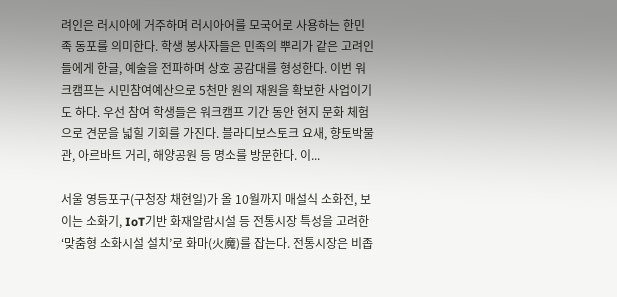려인은 러시아에 거주하며 러시아어를 모국어로 사용하는 한민족 동포를 의미한다. 학생 봉사자들은 민족의 뿌리가 같은 고려인들에게 한글, 예술을 전파하며 상호 공감대를 형성한다. 이번 워크캠프는 시민참여예산으로 5천만 원의 재원을 확보한 사업이기도 하다. 우선 참여 학생들은 워크캠프 기간 동안 현지 문화 체험으로 견문을 넓힐 기회를 가진다. 블라디보스토크 요새, 향토박물관, 아르바트 거리, 해양공원 등 명소를 방문한다. 이...

서울 영등포구(구청장 채현일)가 올 10월까지 매설식 소화전, 보이는 소화기, IoT기반 화재알람시설 등 전통시장 특성을 고려한 ‘맞춤형 소화시설 설치’로 화마(火魔)를 잡는다. 전통시장은 비좁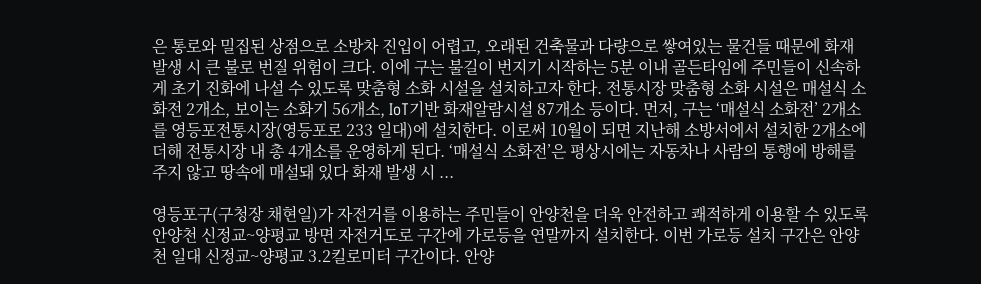은 통로와 밀집된 상점으로 소방차 진입이 어렵고, 오래된 건축물과 다량으로 쌓여있는 물건들 때문에 화재 발생 시 큰 불로 번질 위험이 크다. 이에 구는 불길이 번지기 시작하는 5분 이내 골든타임에 주민들이 신속하게 초기 진화에 나설 수 있도록 맞춤형 소화 시설을 설치하고자 한다. 전통시장 맞춤형 소화 시설은 매설식 소화전 2개소, 보이는 소화기 56개소, IoT기반 화재알람시설 87개소 등이다. 먼저, 구는 ‘매설식 소화전’ 2개소를 영등포전통시장(영등포로 233 일대)에 설치한다. 이로써 10월이 되면 지난해 소방서에서 설치한 2개소에 더해 전통시장 내 총 4개소를 운영하게 된다. ‘매설식 소화전’은 평상시에는 자동차나 사람의 통행에 방해를 주지 않고 땅속에 매설돼 있다 화재 발생 시 ...

영등포구(구청장 채현일)가 자전거를 이용하는 주민들이 안양천을 더욱 안전하고 쾌적하게 이용할 수 있도록 안양천 신정교~양평교 방면 자전거도로 구간에 가로등을 연말까지 설치한다. 이번 가로등 설치 구간은 안양천 일대 신정교~양평교 3.2킬로미터 구간이다. 안양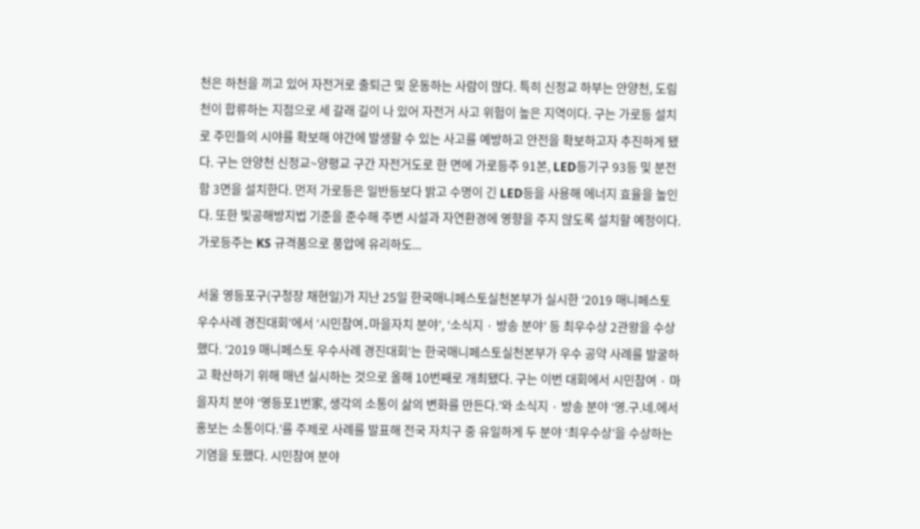천은 하천을 끼고 있어 자전거로 출퇴근 및 운동하는 사람이 많다. 특히 신정교 하부는 안양천, 도림천이 합류하는 지점으로 세 갈래 길이 나 있어 자전거 사고 위험이 높은 지역이다. 구는 가로등 설치로 주민들의 시야를 확보해 야간에 발생할 수 있는 사고를 예방하고 안전을 확보하고자 추진하게 됐다. 구는 안양천 신정교~양평교 구간 자전거도로 한 면에 가로등주 91본, LED등기구 93등 및 분전함 3면을 설치한다. 먼저 가로등은 일반등보다 밝고 수명이 긴 LED등을 사용해 에너지 효율을 높인다. 또한 빛공해방지법 기준을 준수해 주변 시설과 자연환경에 영향을 주지 않도록 설치할 예정이다. 가로등주는 KS 규격품으로 풍압에 유리하도...

서울 영등포구(구청장 채현일)가 지난 25일 한국매니페스토실천본부가 실시한 ‘2019 매니페스토 우수사례 경진대회’에서 ‘시민참여․마을자치 분야’, ‘소식지 · 방송 분야’ 등 최우수상 2관왕을 수상했다. ‘2019 매니페스토 우수사례 경진대회’는 한국매니페스토실천본부가 우수 공약 사례를 발굴하고 확산하기 위해 매년 실시하는 것으로 올해 10번째로 개최됐다. 구는 이번 대회에서 시민참여 · 마을자치 분야 ‘영등포1번家, 생각의 소통이 삶의 변화를 만든다.’와 소식지 · 방송 분야 ‘영.구.네.에서 홍보는 소통이다.’를 주제로 사례를 발표해 전국 자치구 중 유일하게 두 분야 ‘최우수상’을 수상하는 기염을 토했다. 시민참여 분야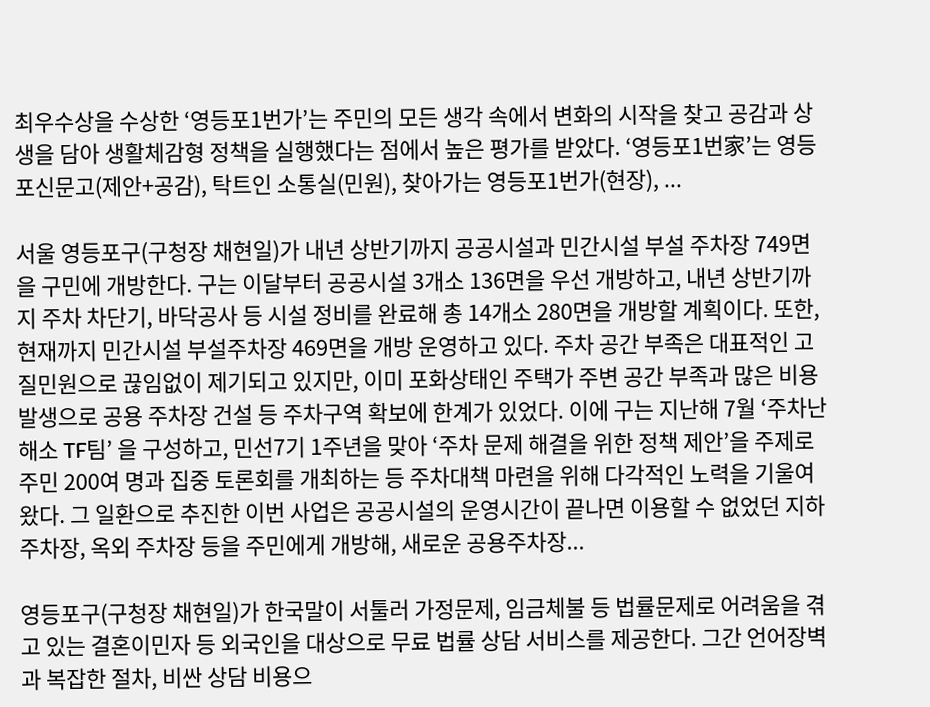최우수상을 수상한 ‘영등포1번가’는 주민의 모든 생각 속에서 변화의 시작을 찾고 공감과 상생을 담아 생활체감형 정책을 실행했다는 점에서 높은 평가를 받았다. ‘영등포1번家’는 영등포신문고(제안+공감), 탁트인 소통실(민원), 찾아가는 영등포1번가(현장), ...

서울 영등포구(구청장 채현일)가 내년 상반기까지 공공시설과 민간시설 부설 주차장 749면을 구민에 개방한다. 구는 이달부터 공공시설 3개소 136면을 우선 개방하고, 내년 상반기까지 주차 차단기, 바닥공사 등 시설 정비를 완료해 총 14개소 280면을 개방할 계획이다. 또한, 현재까지 민간시설 부설주차장 469면을 개방 운영하고 있다. 주차 공간 부족은 대표적인 고질민원으로 끊임없이 제기되고 있지만, 이미 포화상태인 주택가 주변 공간 부족과 많은 비용 발생으로 공용 주차장 건설 등 주차구역 확보에 한계가 있었다. 이에 구는 지난해 7월 ‘주차난 해소 TF팀’ 을 구성하고, 민선7기 1주년을 맞아 ‘주차 문제 해결을 위한 정책 제안’을 주제로 주민 200여 명과 집중 토론회를 개최하는 등 주차대책 마련을 위해 다각적인 노력을 기울여왔다. 그 일환으로 추진한 이번 사업은 공공시설의 운영시간이 끝나면 이용할 수 없었던 지하주차장, 옥외 주차장 등을 주민에게 개방해, 새로운 공용주차장...

영등포구(구청장 채현일)가 한국말이 서툴러 가정문제, 임금체불 등 법률문제로 어려움을 겪고 있는 결혼이민자 등 외국인을 대상으로 무료 법률 상담 서비스를 제공한다. 그간 언어장벽과 복잡한 절차, 비싼 상담 비용으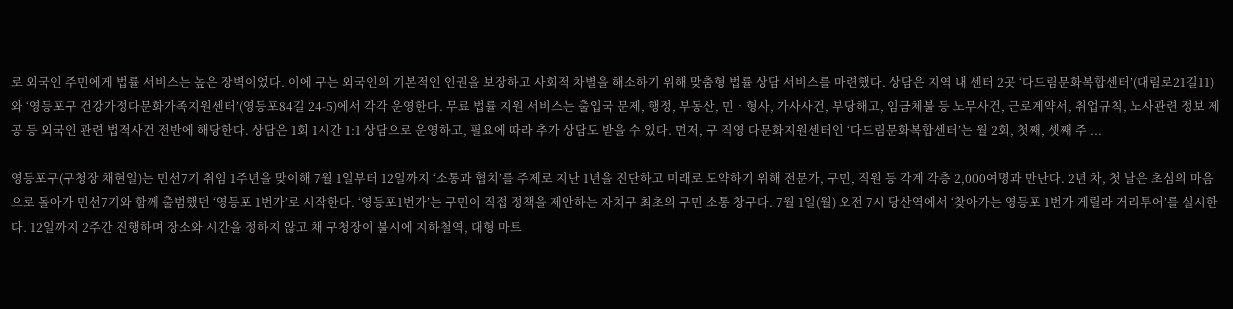로 외국인 주민에게 법률 서비스는 높은 장벽이었다. 이에 구는 외국인의 기본적인 인권을 보장하고 사회적 차별을 해소하기 위해 맞춤형 법률 상담 서비스를 마련했다. 상담은 지역 내 센터 2곳 ‘다드림문화복합센터’(대림로21길11)와 ‘영등포구 건강가정다문화가족지원센터’(영등포84길 24-5)에서 각각 운영한다. 무료 법률 지원 서비스는 출입국 문제, 행정, 부동산, 민‧형사, 가사사건, 부당해고, 임금체불 등 노무사건, 근로계약서, 취업규칙, 노사관련 정보 제공 등 외국인 관련 법적사건 전반에 해당한다. 상담은 1회 1시간 1:1 상담으로 운영하고, 필요에 따라 추가 상담도 받을 수 있다. 먼저, 구 직영 다문화지원센터인 ‘다드림문화복합센터’는 월 2회, 첫째, 셋째 주 ...

영등포구(구청장 채현일)는 민선7기 취임 1주년을 맞이해 7월 1일부터 12일까지 ‘소통과 협치’를 주제로 지난 1년을 진단하고 미래로 도약하기 위해 전문가, 구민, 직원 등 각계 각층 2,000여명과 만난다. 2년 차, 첫 날은 초심의 마음으로 돌아가 민선7기와 함께 출범했던 ‘영등포 1번가’로 시작한다. ‘영등포1번가’는 구민이 직접 정책을 제안하는 자치구 최초의 구민 소통 창구다. 7월 1일(월) 오전 7시 당산역에서 ‘찾아가는 영등포 1번가 게릴라 거리투어’를 실시한다. 12일까지 2주간 진행하며 장소와 시간을 정하지 않고 채 구청장이 불시에 지하철역, 대형 마트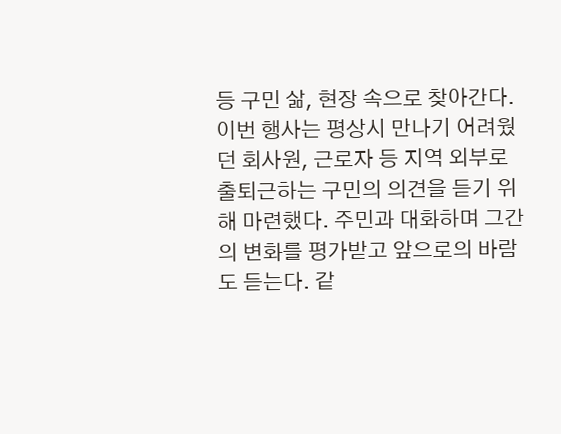등 구민 삶, 현장 속으로 찾아간다. 이번 행사는 평상시 만나기 어려웠던 회사원, 근로자 등 지역 외부로 출퇴근하는 구민의 의견을 듣기 위해 마련했다. 주민과 대화하며 그간의 변화를 평가받고 앞으로의 바람도 듣는다. 같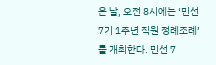은 날, 오전 8시에는 ‘민선7기 1주년 직원 정례조례’를 개최한다. 민선 7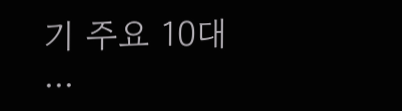기 주요 10대 ...